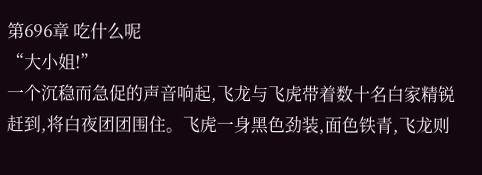第696章 吃什么呢
“大小姐!”
一个沉稳而急促的声音响起,飞龙与飞虎带着数十名白家精锐赶到,将白夜团团围住。飞虎一身黑色劲装,面色铁青,飞龙则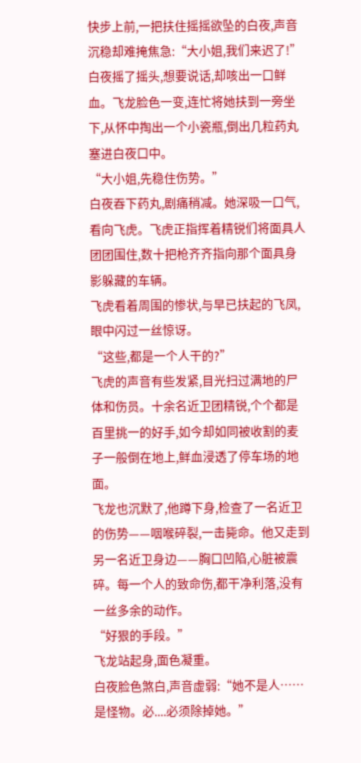快步上前,一把扶住摇摇欲坠的白夜,声音沉稳却难掩焦急:“大小姐,我们来迟了!”
白夜摇了摇头,想要说话,却咳出一口鲜血。飞龙脸色一变,连忙将她扶到一旁坐下,从怀中掏出一个小瓷瓶,倒出几粒药丸塞进白夜口中。
“大小姐,先稳住伤势。”
白夜吞下药丸,剧痛稍减。她深吸一口气,看向飞虎。飞虎正指挥着精锐们将面具人团团围住,数十把枪齐齐指向那个面具身影躲藏的车辆。
飞虎看着周围的惨状,与早已扶起的飞凤,眼中闪过一丝惊讶。
“这些,都是一个人干的?”
飞虎的声音有些发紧,目光扫过满地的尸体和伤员。十余名近卫团精锐,个个都是百里挑一的好手,如今却如同被收割的麦子一般倒在地上,鲜血浸透了停车场的地面。
飞龙也沉默了,他蹲下身,检查了一名近卫的伤势——咽喉碎裂,一击毙命。他又走到另一名近卫身边——胸口凹陷,心脏被震碎。每一个人的致命伤,都干净利落,没有一丝多余的动作。
“好狠的手段。”
飞龙站起身,面色凝重。
白夜脸色煞白,声音虚弱:“她不是人……是怪物。必....必须除掉她。”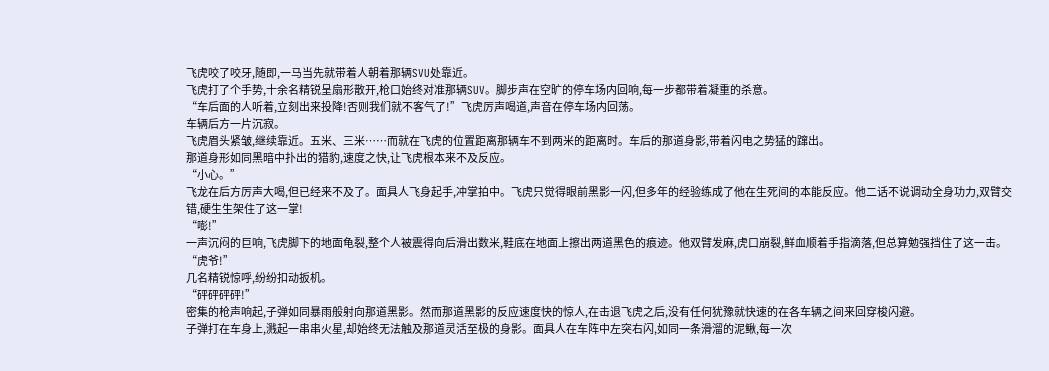飞虎咬了咬牙,随即,一马当先就带着人朝着那辆SVU处靠近。
飞虎打了个手势,十余名精锐呈扇形散开,枪口始终对准那辆SUV。脚步声在空旷的停车场内回响,每一步都带着凝重的杀意。
“车后面的人听着,立刻出来投降!否则我们就不客气了!”飞虎厉声喝道,声音在停车场内回荡。
车辆后方一片沉寂。
飞虎眉头紧皱,继续靠近。五米、三米……而就在飞虎的位置距离那辆车不到两米的距离时。车后的那道身影,带着闪电之势猛的蹿出。
那道身形如同黑暗中扑出的猎豹,速度之快,让飞虎根本来不及反应。
“小心。”
飞龙在后方厉声大喝,但已经来不及了。面具人飞身起手,冲掌拍中。飞虎只觉得眼前黑影一闪,但多年的经验练成了他在生死间的本能反应。他二话不说调动全身功力,双臂交错,硬生生架住了这一掌!
“嘭!”
一声沉闷的巨响,飞虎脚下的地面龟裂,整个人被震得向后滑出数米,鞋底在地面上擦出两道黑色的痕迹。他双臂发麻,虎口崩裂,鲜血顺着手指滴落,但总算勉强挡住了这一击。
“虎爷!”
几名精锐惊呼,纷纷扣动扳机。
“砰砰砰砰!”
密集的枪声响起,子弹如同暴雨般射向那道黑影。然而那道黑影的反应速度快的惊人,在击退飞虎之后,没有任何犹豫就快速的在各车辆之间来回穿梭闪避。
子弹打在车身上,溅起一串串火星,却始终无法触及那道灵活至极的身影。面具人在车阵中左突右闪,如同一条滑溜的泥鳅,每一次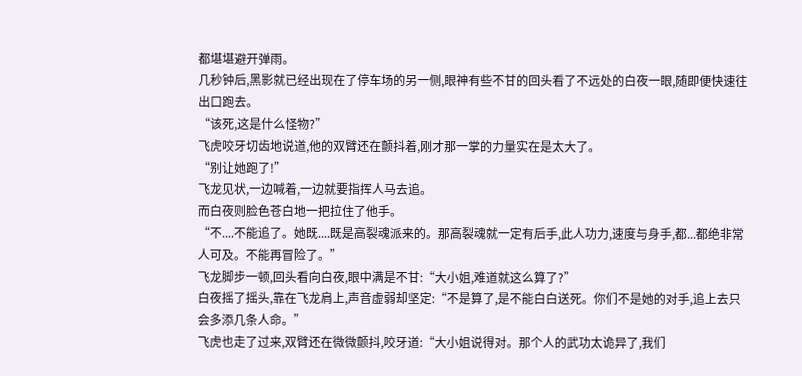都堪堪避开弹雨。
几秒钟后,黑影就已经出现在了停车场的另一侧,眼神有些不甘的回头看了不远处的白夜一眼,随即便快速往出口跑去。
“该死,这是什么怪物?”
飞虎咬牙切齿地说道,他的双臂还在颤抖着,刚才那一掌的力量实在是太大了。
“别让她跑了!”
飞龙见状,一边喊着,一边就要指挥人马去追。
而白夜则脸色苍白地一把拉住了他手。
“不....不能追了。她既....既是高裂魂派来的。那高裂魂就一定有后手,此人功力,速度与身手,都...都绝非常人可及。不能再冒险了。”
飞龙脚步一顿,回头看向白夜,眼中满是不甘:“大小姐,难道就这么算了?”
白夜摇了摇头,靠在飞龙肩上,声音虚弱却坚定:“不是算了,是不能白白送死。你们不是她的对手,追上去只会多添几条人命。”
飞虎也走了过来,双臂还在微微颤抖,咬牙道:“大小姐说得对。那个人的武功太诡异了,我们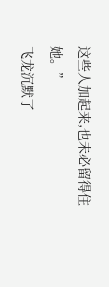这些人加起来,也未必留得住她。”
飞龙沉默了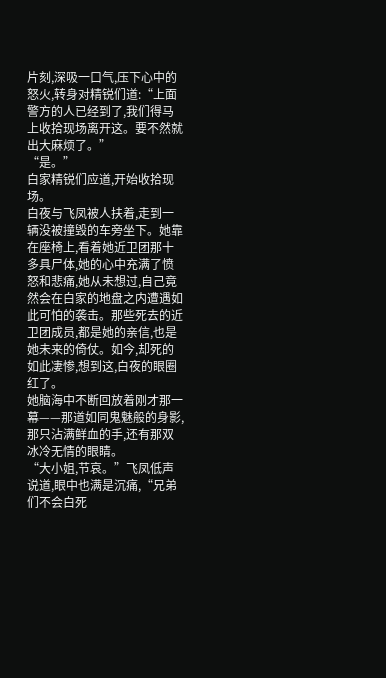片刻,深吸一口气,压下心中的怒火,转身对精锐们道:“上面警方的人已经到了,我们得马上收拾现场离开这。要不然就出大麻烦了。”
“是。”
白家精锐们应道,开始收拾现场。
白夜与飞凤被人扶着,走到一辆没被撞毁的车旁坐下。她靠在座椅上,看着她近卫团那十多具尸体,她的心中充满了愤怒和悲痛,她从未想过,自己竟然会在白家的地盘之内遭遇如此可怕的袭击。那些死去的近卫团成员,都是她的亲信,也是她未来的倚仗。如今,却死的如此凄惨,想到这,白夜的眼圈红了。
她脑海中不断回放着刚才那一幕——那道如同鬼魅般的身影,那只沾满鲜血的手,还有那双冰冷无情的眼睛。
“大小姐,节哀。”飞凤低声说道,眼中也满是沉痛,“兄弟们不会白死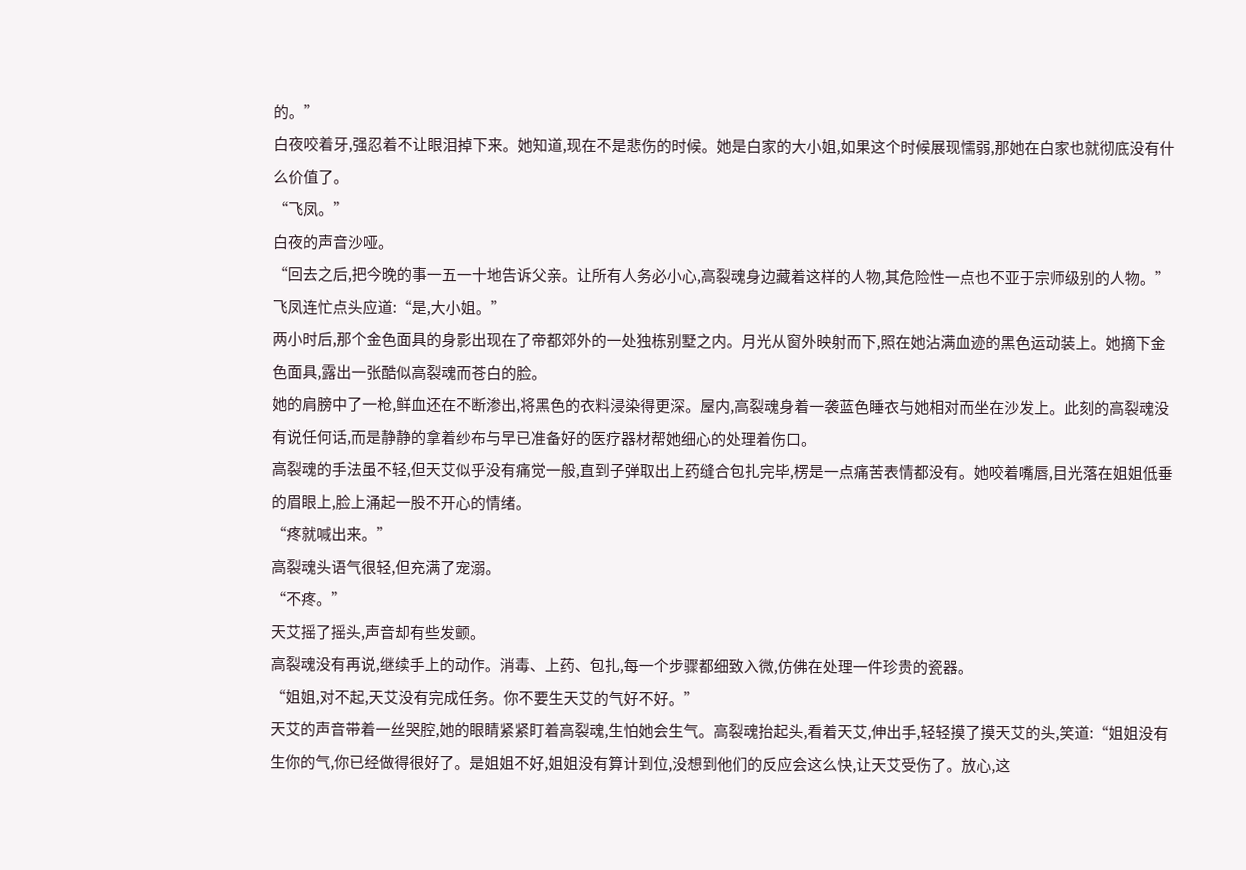的。”
白夜咬着牙,强忍着不让眼泪掉下来。她知道,现在不是悲伤的时候。她是白家的大小姐,如果这个时候展现懦弱,那她在白家也就彻底没有什么价值了。
“飞凤。”
白夜的声音沙哑。
“回去之后,把今晚的事一五一十地告诉父亲。让所有人务必小心,高裂魂身边藏着这样的人物,其危险性一点也不亚于宗师级别的人物。”
飞凤连忙点头应道:“是,大小姐。”
两小时后,那个金色面具的身影出现在了帝都郊外的一处独栋别墅之内。月光从窗外映射而下,照在她沾满血迹的黑色运动装上。她摘下金色面具,露出一张酷似高裂魂而苍白的脸。
她的肩膀中了一枪,鲜血还在不断渗出,将黑色的衣料浸染得更深。屋内,高裂魂身着一袭蓝色睡衣与她相对而坐在沙发上。此刻的高裂魂没有说任何话,而是静静的拿着纱布与早已准备好的医疗器材帮她细心的处理着伤口。
高裂魂的手法虽不轻,但天艾似乎没有痛觉一般,直到子弹取出上药缝合包扎完毕,楞是一点痛苦表情都没有。她咬着嘴唇,目光落在姐姐低垂的眉眼上,脸上涌起一股不开心的情绪。
“疼就喊出来。”
高裂魂头语气很轻,但充满了宠溺。
“不疼。”
天艾摇了摇头,声音却有些发颤。
高裂魂没有再说,继续手上的动作。消毒、上药、包扎,每一个步骤都细致入微,仿佛在处理一件珍贵的瓷器。
“姐姐,对不起,天艾没有完成任务。你不要生天艾的气好不好。”
天艾的声音带着一丝哭腔,她的眼睛紧紧盯着高裂魂,生怕她会生气。高裂魂抬起头,看着天艾,伸出手,轻轻摸了摸天艾的头,笑道:“姐姐没有生你的气,你已经做得很好了。是姐姐不好,姐姐没有算计到位,没想到他们的反应会这么快,让天艾受伤了。放心,这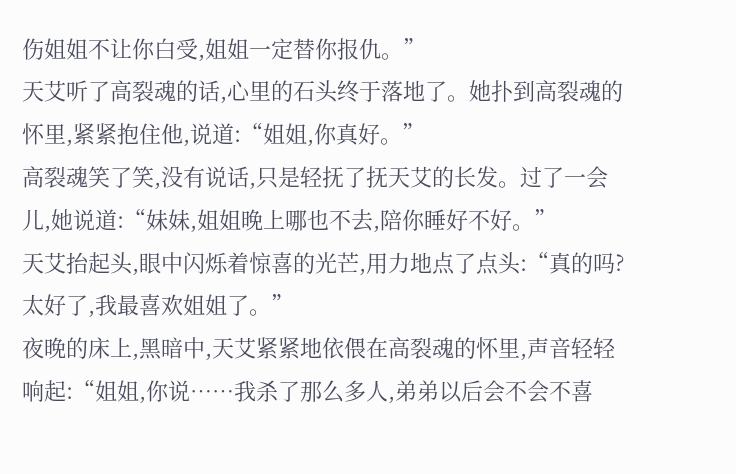伤姐姐不让你白受,姐姐一定替你报仇。”
天艾听了高裂魂的话,心里的石头终于落地了。她扑到高裂魂的怀里,紧紧抱住他,说道:“姐姐,你真好。”
高裂魂笑了笑,没有说话,只是轻抚了抚天艾的长发。过了一会儿,她说道:“妹妹,姐姐晚上哪也不去,陪你睡好不好。”
天艾抬起头,眼中闪烁着惊喜的光芒,用力地点了点头:“真的吗?太好了,我最喜欢姐姐了。”
夜晚的床上,黑暗中,天艾紧紧地依偎在高裂魂的怀里,声音轻轻响起:“姐姐,你说……我杀了那么多人,弟弟以后会不会不喜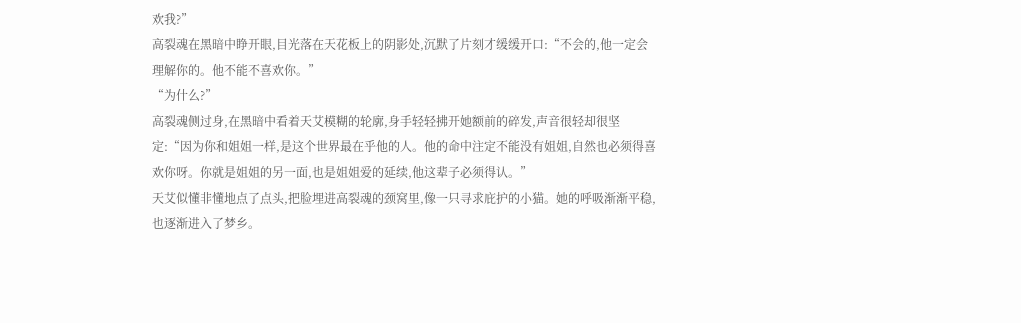欢我?”
高裂魂在黑暗中睁开眼,目光落在天花板上的阴影处,沉默了片刻才缓缓开口:“不会的,他一定会理解你的。他不能不喜欢你。”
“为什么?”
高裂魂侧过身,在黑暗中看着天艾模糊的轮廓,身手轻轻拂开她额前的碎发,声音很轻却很坚定:“因为你和姐姐一样,是这个世界最在乎他的人。他的命中注定不能没有姐姐,自然也必须得喜欢你呀。你就是姐姐的另一面,也是姐姐爱的延续,他这辈子必须得认。”
天艾似懂非懂地点了点头,把脸埋进高裂魂的颈窝里,像一只寻求庇护的小猫。她的呼吸渐渐平稳,也逐渐进入了梦乡。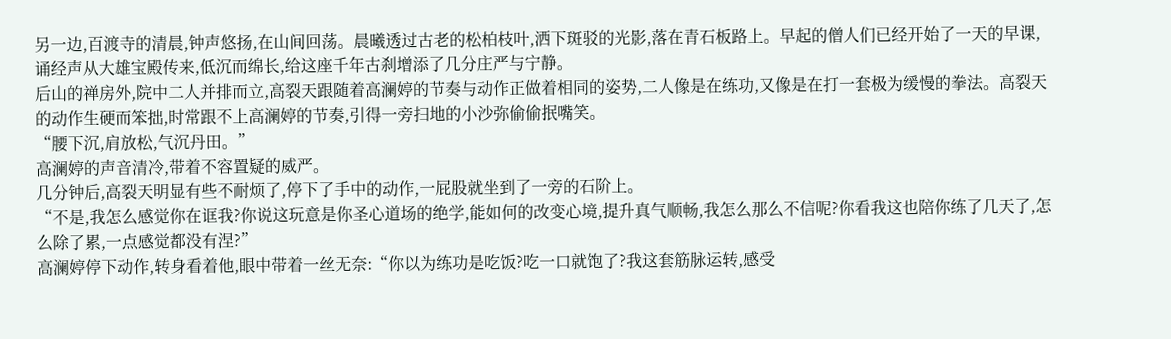另一边,百渡寺的清晨,钟声悠扬,在山间回荡。晨曦透过古老的松柏枝叶,洒下斑驳的光影,落在青石板路上。早起的僧人们已经开始了一天的早课,诵经声从大雄宝殿传来,低沉而绵长,给这座千年古刹增添了几分庄严与宁静。
后山的禅房外,院中二人并排而立,高裂天跟随着高澜婷的节奏与动作正做着相同的姿势,二人像是在练功,又像是在打一套极为缓慢的拳法。高裂天的动作生硬而笨拙,时常跟不上高澜婷的节奏,引得一旁扫地的小沙弥偷偷抿嘴笑。
“腰下沉,肩放松,气沉丹田。”
高澜婷的声音清冷,带着不容置疑的威严。
几分钟后,高裂天明显有些不耐烦了,停下了手中的动作,一屁股就坐到了一旁的石阶上。
“不是,我怎么感觉你在诓我?你说这玩意是你圣心道场的绝学,能如何的改变心境,提升真气顺畅,我怎么那么不信呢?你看我这也陪你练了几天了,怎么除了累,一点感觉都没有涅?”
高澜婷停下动作,转身看着他,眼中带着一丝无奈:“你以为练功是吃饭?吃一口就饱了?我这套筋脉运转,感受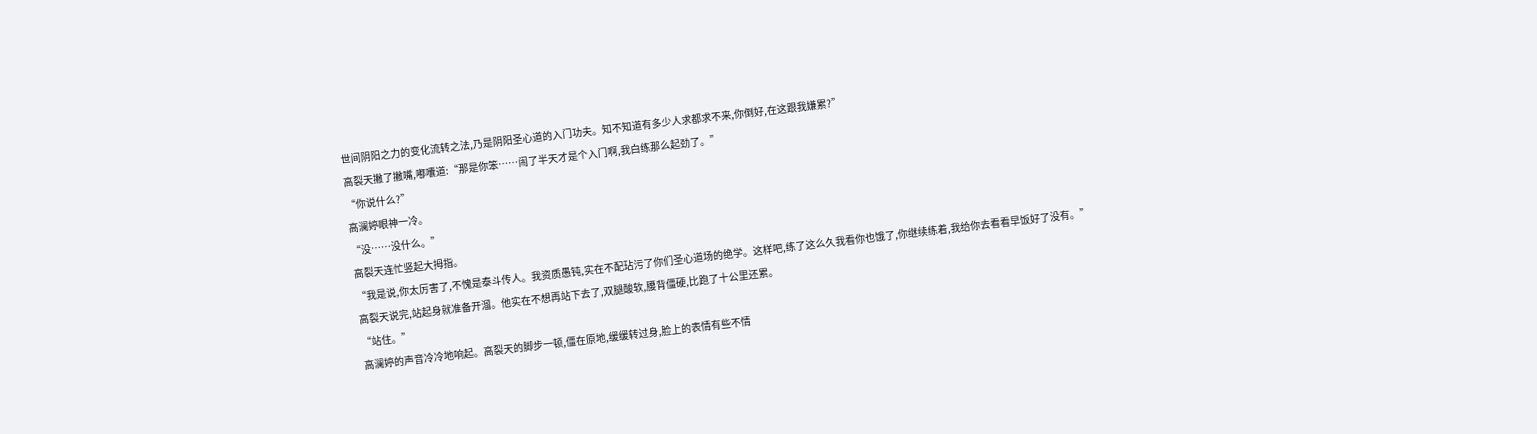世间阴阳之力的变化流转之法,乃是阴阳圣心道的入门功夫。知不知道有多少人求都求不来,你倒好,在这跟我嫌累?”
高裂天撇了撇嘴,嘟囔道:“那是你笨……闹了半天才是个入门啊,我白练那么起劲了。”
“你说什么?”
高澜婷眼神一冷。
“没……没什么。”
高裂天连忙竖起大拇指。
“我是说,你太厉害了,不愧是泰斗传人。我资质愚钝,实在不配玷污了你们圣心道场的绝学。这样吧,练了这么久我看你也饿了,你继续练着,我给你去看看早饭好了没有。”
高裂天说完,站起身就准备开溜。他实在不想再站下去了,双腿酸软,腰背僵硬,比跑了十公里还累。
“站住。”
高澜婷的声音冷冷地响起。高裂天的脚步一顿,僵在原地,缓缓转过身,脸上的表情有些不情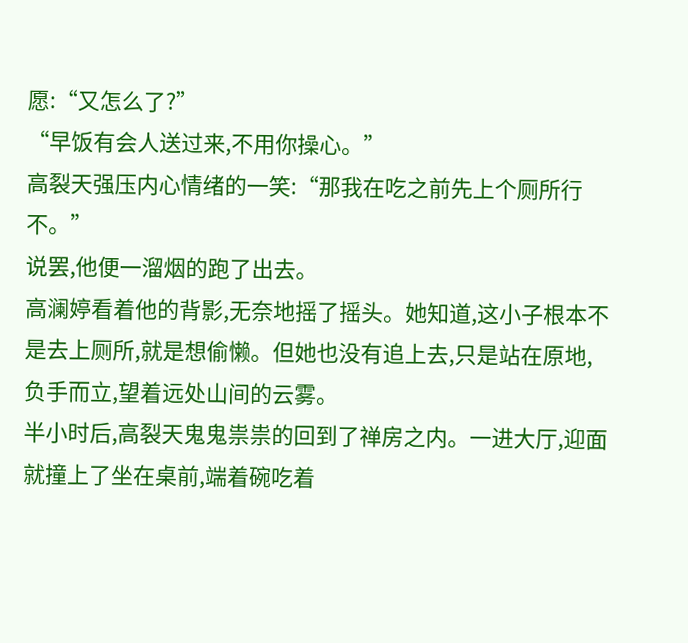愿:“又怎么了?”
“早饭有会人送过来,不用你操心。”
高裂天强压内心情绪的一笑:“那我在吃之前先上个厕所行不。”
说罢,他便一溜烟的跑了出去。
高澜婷看着他的背影,无奈地摇了摇头。她知道,这小子根本不是去上厕所,就是想偷懒。但她也没有追上去,只是站在原地,负手而立,望着远处山间的云雾。
半小时后,高裂天鬼鬼祟祟的回到了禅房之内。一进大厅,迎面就撞上了坐在桌前,端着碗吃着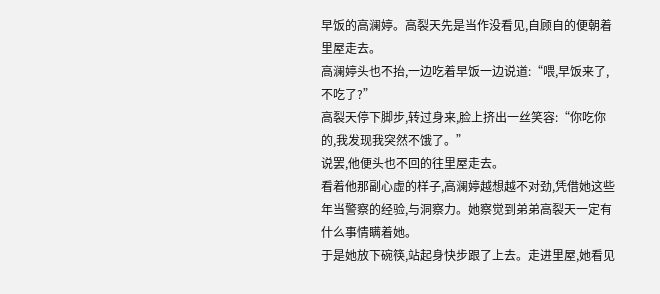早饭的高澜婷。高裂天先是当作没看见,自顾自的便朝着里屋走去。
高澜婷头也不抬,一边吃着早饭一边说道:“喂,早饭来了,不吃了?”
高裂天停下脚步,转过身来,脸上挤出一丝笑容:“你吃你的,我发现我突然不饿了。”
说罢,他便头也不回的往里屋走去。
看着他那副心虚的样子,高澜婷越想越不对劲,凭借她这些年当警察的经验,与洞察力。她察觉到弟弟高裂天一定有什么事情瞒着她。
于是她放下碗筷,站起身快步跟了上去。走进里屋,她看见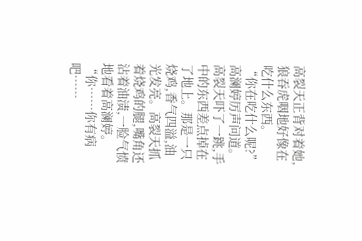高裂天正背对着她,狼吞虎咽地好像在吃什么东西。
“你在吃什么呢?”
高澜婷厉声问道。
高裂天吓了一跳,手中的东西差点掉在了地上。那是一只烧鸡,香气四溢,油光发亮。高裂天抓着烧鸡的腿,嘴角还沾着油渍,一脸气愤地看着高澜婷。
“你……你有病吧……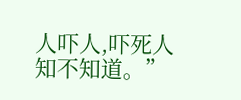人吓人,吓死人知不知道。”